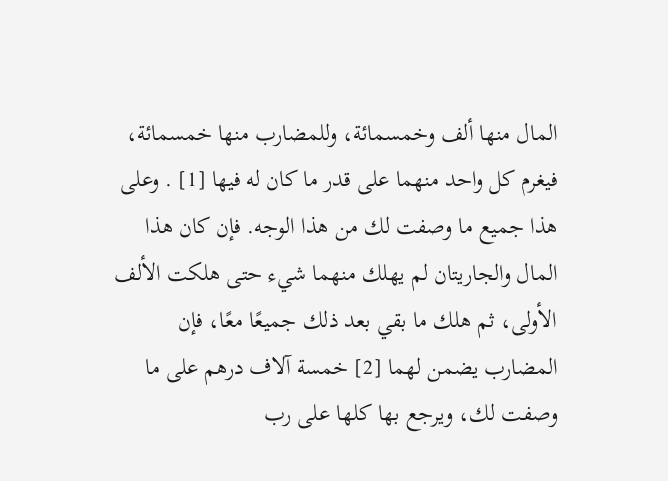المال منها ألف وخمسمائة، وللمضارب منها خمسمائة، فيغرم كل واحد منهما على قدر ما كان له فيها [1] . وعلى هذا جميع ما وصفت لك من هذا الوجه. فإن كان هذا المال والجاريتان لم يهلك منهما شيء حتى هلكت الألف الأولى، ثم هلك ما بقي بعد ذلك جميعًا معًا، فإن المضارب يضمن لهما [2] خمسة آلاف درهم على ما وصفت لك، ويرجع بها كلها على رب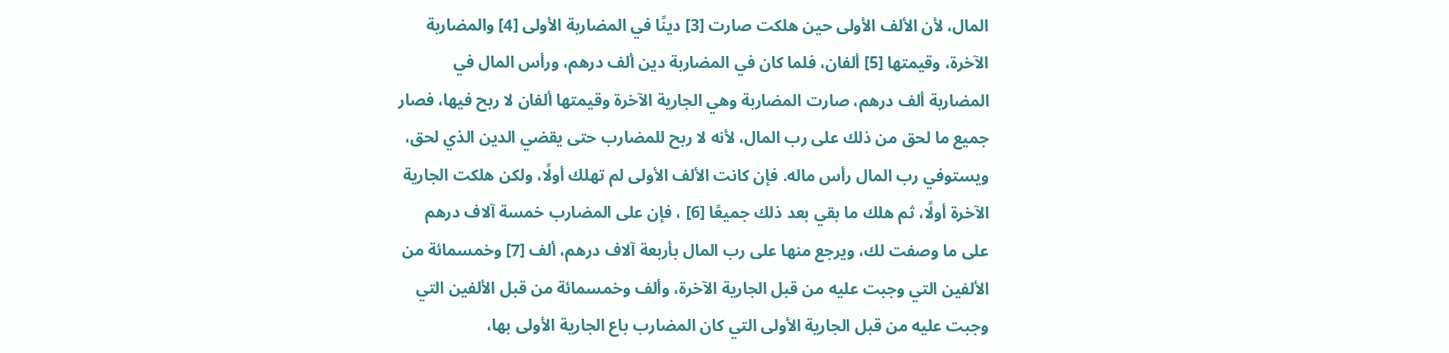المال، لأن الألف الأولى حين هلكت صارت [3] دينًا في المضاربة الأولى [4] والمضاربة الآخرة، وقيمتها [5] ألفان، فلما كان في المضاربة دين ألف درهم، ورأس المال في المضاربة ألف درهم، صارت المضاربة وهي الجارية الآخرة وقيمتها ألفان لا ربح فيها، فصار جميع ما لحق من ذلك على رب المال، لأنه لا ربح للمضارب حتى يقضي الدين الذي لحق، ويستوفي رب المال رأس ماله. فإن كانت الألف الأولى لم تهلك أولًا، ولكن هلكت الجارية الآخرة أولًا، ثم هلك ما بقي بعد ذلك جميعًا [6] ، فإن على المضارب خمسة آلاف درهم على ما وصفت لك، ويرجع منها على رب المال بأربعة آلاف درهم، ألف [7] وخمسمائة من الألفين التي وجبت عليه من قبل الجارية الآخرة، وألف وخمسمائة من قبل الألفين التي وجبت عليه من قبل الجارية الأولى التي كان المضارب باع الجارية الأولى بها،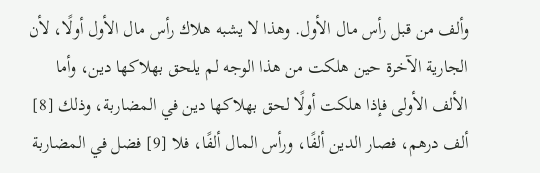وألف من قبل رأس مال الأول. وهذا لا يشبه هلاك رأس مال الأول أولًا، لأن الجارية الآخرة حين هلكت من هذا الوجه لم يلحق بهلاكها دين، وأما الألف الأولى فإذا هلكت أولًا لحق بهلاكها دين في المضاربة، وذلك [8] ألف درهم، فصار الدين ألفًا، ورأس المال ألفًا، فلا [9] فضل في المضاربة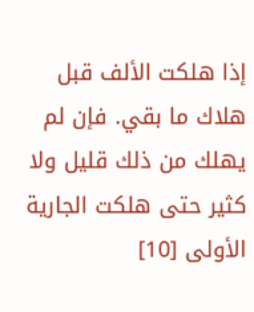إذا هلكت الألف قبل هلاك ما بقي. فإن لم يهلك من ذلك قليل ولا كثير حتى هلكت الجارية الأولى [10]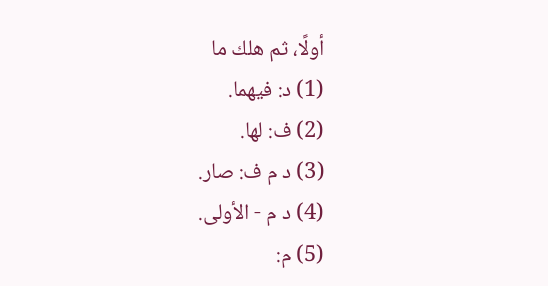أولًا، ثم هلك ما
(1) د: فيهما.
(2) ف: لها.
(3) د م ف: صار.
(4) د م - الأولى.
(5) م: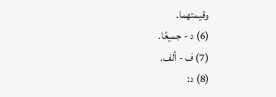وقيمتهما.
(6) د - جميعًا.
(7) ف - ألف.
(8) د: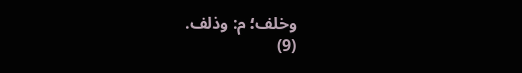وخلف؛ م: وذلف.
(9)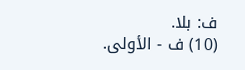ف: بلا.
(10) ف - الأولى.